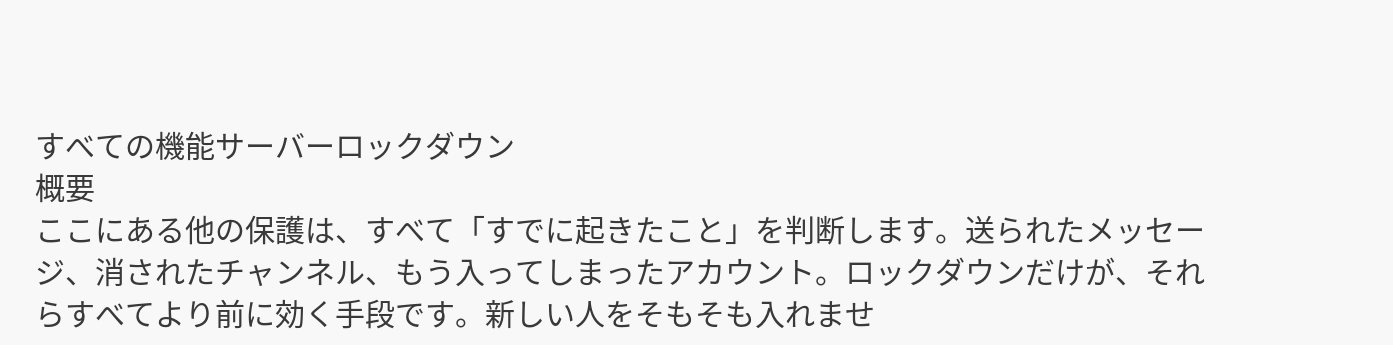すべての機能サーバーロックダウン
概要
ここにある他の保護は、すべて「すでに起きたこと」を判断します。送られたメッセージ、消されたチャンネル、もう入ってしまったアカウント。ロックダウンだけが、それらすべてより前に効く手段です。新しい人をそもそも入れませ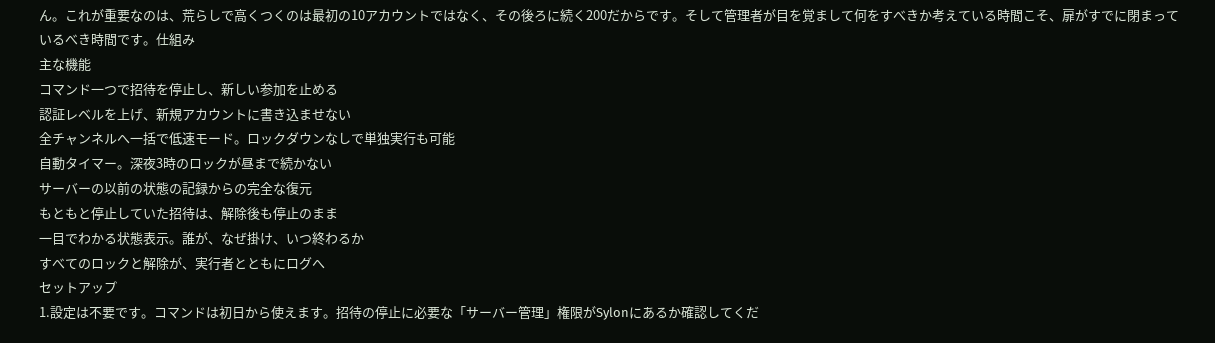ん。これが重要なのは、荒らしで高くつくのは最初の10アカウントではなく、その後ろに続く200だからです。そして管理者が目を覚まして何をすべきか考えている時間こそ、扉がすでに閉まっているべき時間です。仕組み
主な機能
コマンド一つで招待を停止し、新しい参加を止める
認証レベルを上げ、新規アカウントに書き込ませない
全チャンネルへ一括で低速モード。ロックダウンなしで単独実行も可能
自動タイマー。深夜3時のロックが昼まで続かない
サーバーの以前の状態の記録からの完全な復元
もともと停止していた招待は、解除後も停止のまま
一目でわかる状態表示。誰が、なぜ掛け、いつ終わるか
すべてのロックと解除が、実行者とともにログへ
セットアップ
1.設定は不要です。コマンドは初日から使えます。招待の停止に必要な「サーバー管理」権限がSylonにあるか確認してくだ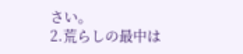さい。
2.荒らしの最中は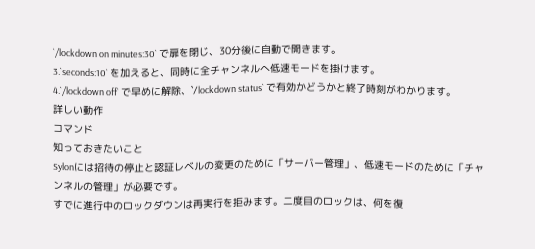`/lockdown on minutes:30` で扉を閉じ、30分後に自動で開きます。
3.`seconds:10` を加えると、同時に全チャンネルへ低速モードを掛けます。
4.`/lockdown off` で早めに解除、`/lockdown status` で有効かどうかと終了時刻がわかります。
詳しい動作
コマンド
知っておきたいこと
Sylonには招待の停止と認証レベルの変更のために「サーバー管理」、低速モードのために「チャンネルの管理」が必要です。
すでに進行中のロックダウンは再実行を拒みます。二度目のロックは、何を復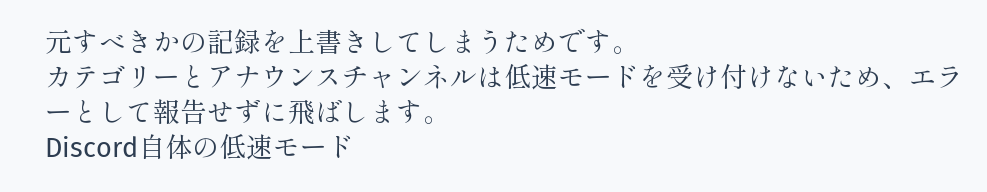元すべきかの記録を上書きしてしまうためです。
カテゴリーとアナウンスチャンネルは低速モードを受け付けないため、エラーとして報告せずに飛ばします。
Discord自体の低速モード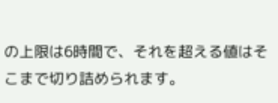の上限は6時間で、それを超える値はそこまで切り詰められます。